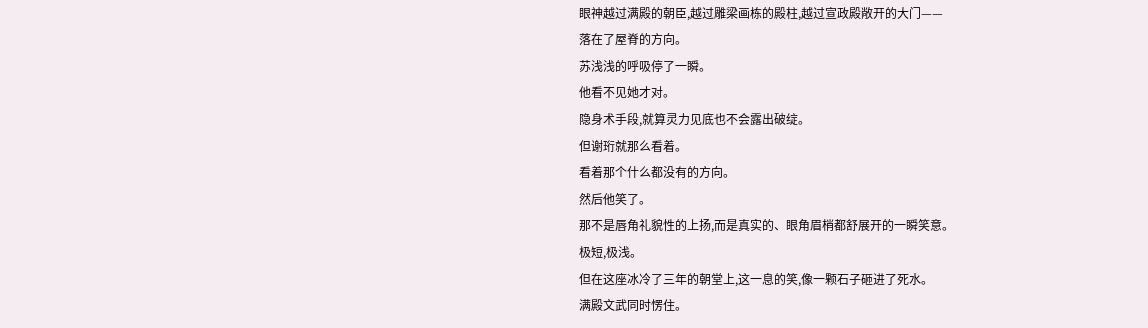眼神越过满殿的朝臣,越过雕梁画栋的殿柱,越过宣政殿敞开的大门——
落在了屋脊的方向。
苏浅浅的呼吸停了一瞬。
他看不见她才对。
隐身术手段,就算灵力见底也不会露出破绽。
但谢珩就那么看着。
看着那个什么都没有的方向。
然后他笑了。
那不是唇角礼貌性的上扬,而是真实的、眼角眉梢都舒展开的一瞬笑意。
极短,极浅。
但在这座冰冷了三年的朝堂上,这一息的笑,像一颗石子砸进了死水。
满殿文武同时愣住。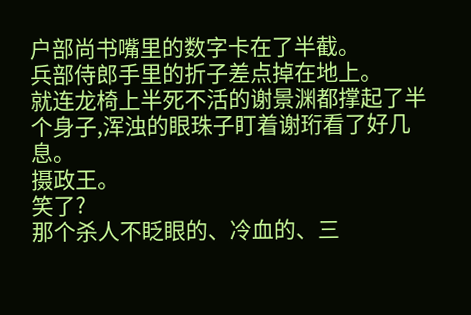户部尚书嘴里的数字卡在了半截。
兵部侍郎手里的折子差点掉在地上。
就连龙椅上半死不活的谢景渊都撑起了半个身子,浑浊的眼珠子盯着谢珩看了好几息。
摄政王。
笑了?
那个杀人不眨眼的、冷血的、三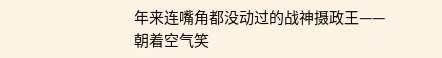年来连嘴角都没动过的战神摄政王——
朝着空气笑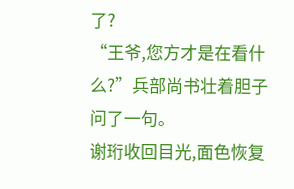了?
“王爷,您方才是在看什么?”兵部尚书壮着胆子问了一句。
谢珩收回目光,面色恢复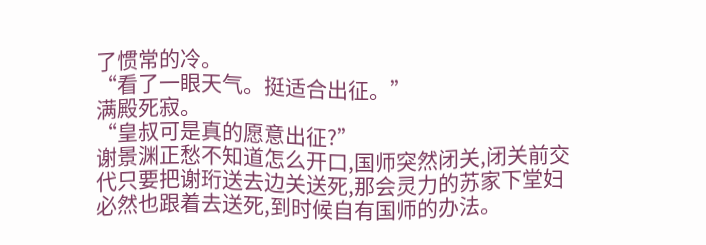了惯常的冷。
“看了一眼天气。挺适合出征。”
满殿死寂。
“皇叔可是真的愿意出征?”
谢景渊正愁不知道怎么开口,国师突然闭关,闭关前交代只要把谢珩送去边关送死,那会灵力的苏家下堂妇必然也跟着去送死,到时候自有国师的办法。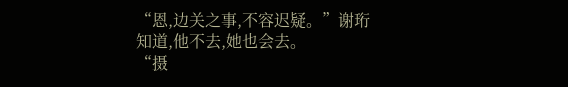“恩,边关之事,不容迟疑。”谢珩知道,他不去,她也会去。
“摄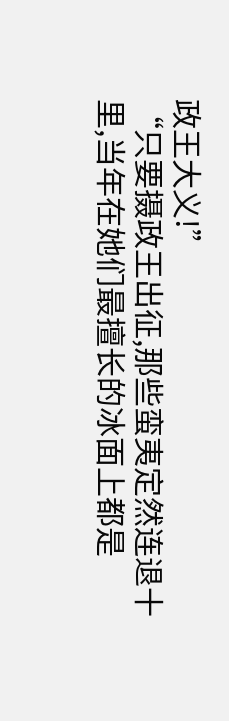政王大义!”
“只要摄政王出征,那些蛮夷定然连退十里,当年在她们最擅长的冰面上都是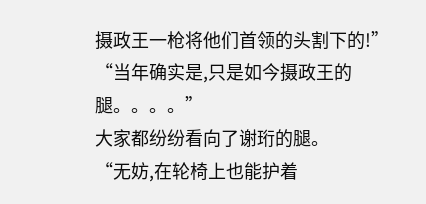摄政王一枪将他们首领的头割下的!”
“当年确实是,只是如今摄政王的腿。。。。”
大家都纷纷看向了谢珩的腿。
“无妨,在轮椅上也能护着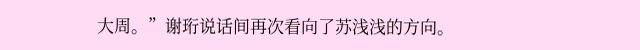大周。”谢珩说话间再次看向了苏浅浅的方向。